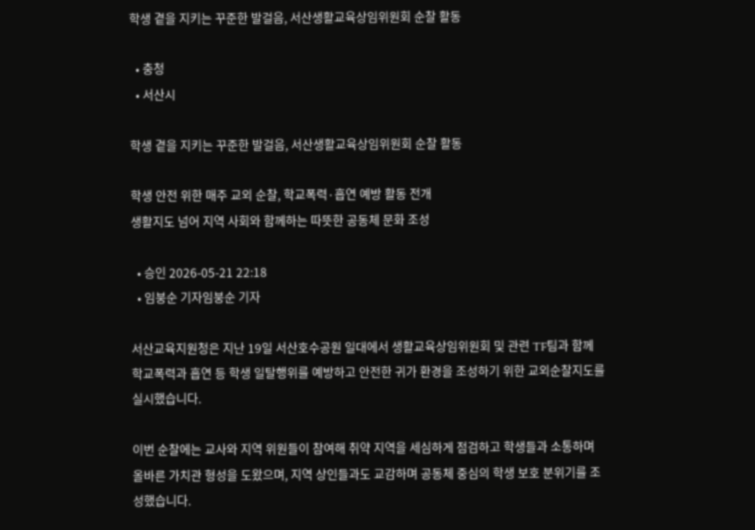학생 곁을 지키는 꾸준한 발걸음, 서산생활교육상임위원회 순찰 활동

  • 충청
  • 서산시

학생 곁을 지키는 꾸준한 발걸음, 서산생활교육상임위원회 순찰 활동

학생 안전 위한 매주 교외 순찰, 학교폭력·흡연 예방 활동 전개
생활지도 넘어 지역 사회와 함께하는 따뜻한 공동체 문화 조성

  • 승인 2026-05-21 22:18
  • 임붕순 기자임붕순 기자

서산교육지원청은 지난 19일 서산호수공원 일대에서 생활교육상임위원회 및 관련 TF팀과 함께 학교폭력과 흡연 등 학생 일탈행위를 예방하고 안전한 귀가 환경을 조성하기 위한 교외순찰지도를 실시했습니다.

이번 순찰에는 교사와 지역 위원들이 참여해 취약 지역을 세심하게 점검하고 학생들과 소통하며 올바른 가치관 형성을 도왔으며, 지역 상인들과도 교감하며 공동체 중심의 학생 보호 분위기를 조성했습니다.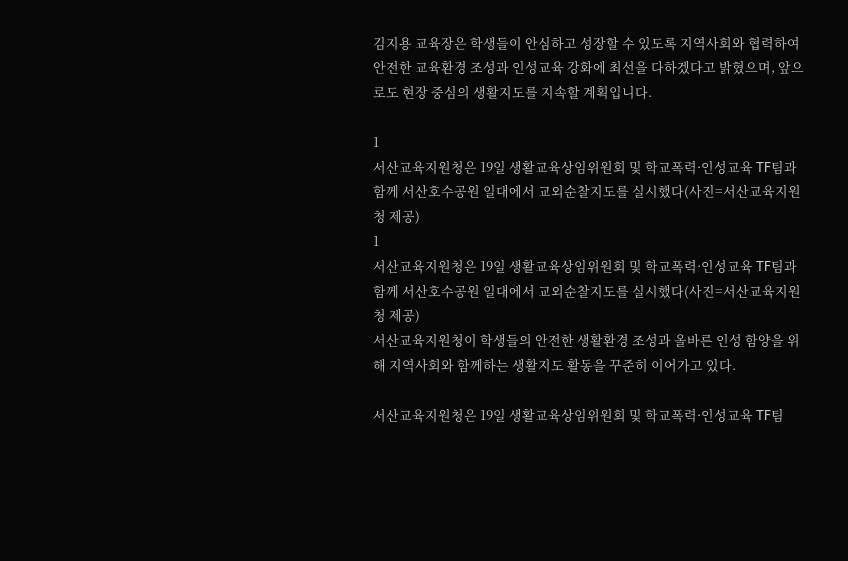김지용 교육장은 학생들이 안심하고 성장할 수 있도록 지역사회와 협력하여 안전한 교육환경 조성과 인성교육 강화에 최선을 다하겠다고 밝혔으며, 앞으로도 현장 중심의 생활지도를 지속할 계획입니다.

1
서산교육지원청은 19일 생활교육상임위원회 및 학교폭력·인성교육 TF팀과 함께 서산호수공원 일대에서 교외순찰지도를 실시했다(사진=서산교육지원청 제공)
1
서산교육지원청은 19일 생활교육상임위원회 및 학교폭력·인성교육 TF팀과 함께 서산호수공원 일대에서 교외순찰지도를 실시했다(사진=서산교육지원청 제공)
서산교육지원청이 학생들의 안전한 생활환경 조성과 올바른 인성 함양을 위해 지역사회와 함께하는 생활지도 활동을 꾸준히 이어가고 있다.

서산교육지원청은 19일 생활교육상임위원회 및 학교폭력·인성교육 TF팀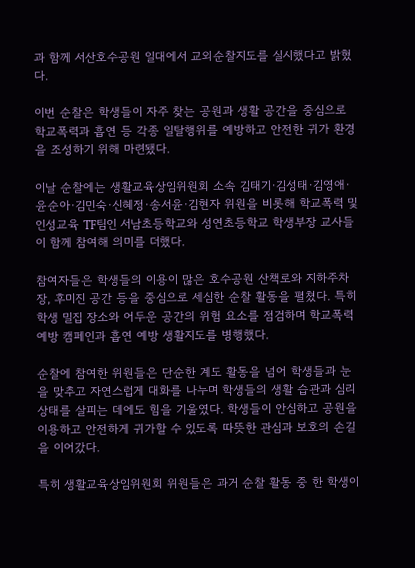과 함께 서산호수공원 일대에서 교외순찰지도를 실시했다고 밝혔다.

이번 순찰은 학생들이 자주 찾는 공원과 생활 공간을 중심으로 학교폭력과 흡연 등 각종 일탈행위를 예방하고 안전한 귀가 환경을 조성하기 위해 마련됐다.

이날 순찰에는 생활교육상임위원회 소속 김태기·김성태·김영애·윤순아·김민숙·신혜정·송서윤·김현자 위원을 비롯해 학교폭력 및 인성교육 TF팀인 서남초등학교와 성연초등학교 학생부장 교사들이 함께 참여해 의미를 더했다.

참여자들은 학생들의 이용이 많은 호수공원 산책로와 지하주차장, 후미진 공간 등을 중심으로 세심한 순찰 활동을 펼쳤다. 특히 학생 밀집 장소와 어두운 공간의 위험 요소를 점검하며 학교폭력 예방 캠페인과 흡연 예방 생활지도를 병행했다.

순찰에 참여한 위원들은 단순한 계도 활동을 넘어 학생들과 눈을 맞추고 자연스럽게 대화를 나누며 학생들의 생활 습관과 심리 상태를 살피는 데에도 힘을 기울였다. 학생들이 안심하고 공원을 이용하고 안전하게 귀가할 수 있도록 따뜻한 관심과 보호의 손길을 이어갔다.

특히 생활교육상임위원회 위원들은 과거 순찰 활동 중 한 학생이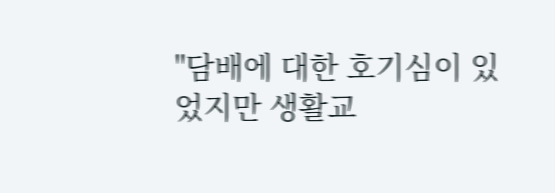"담배에 대한 호기심이 있었지만 생활교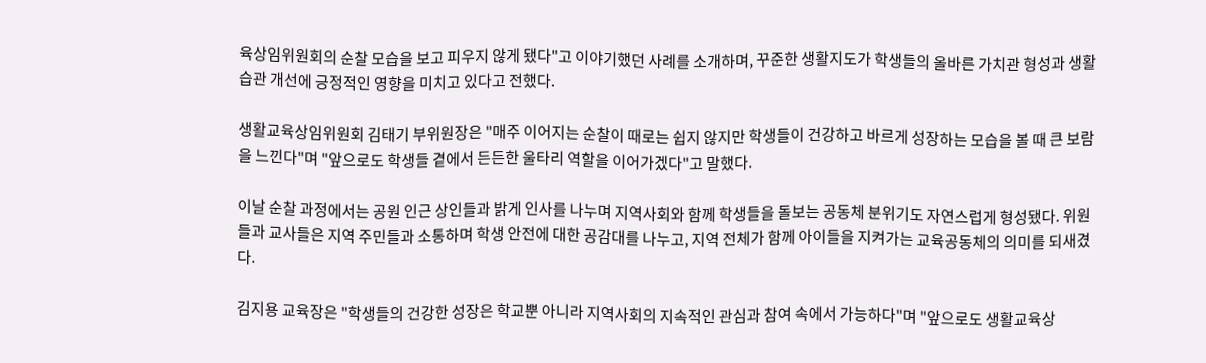육상임위원회의 순찰 모습을 보고 피우지 않게 됐다"고 이야기했던 사례를 소개하며, 꾸준한 생활지도가 학생들의 올바른 가치관 형성과 생활습관 개선에 긍정적인 영향을 미치고 있다고 전했다.

생활교육상임위원회 김태기 부위원장은 "매주 이어지는 순찰이 때로는 쉽지 않지만 학생들이 건강하고 바르게 성장하는 모습을 볼 때 큰 보람을 느낀다"며 "앞으로도 학생들 곁에서 든든한 울타리 역할을 이어가겠다"고 말했다.

이날 순찰 과정에서는 공원 인근 상인들과 밝게 인사를 나누며 지역사회와 함께 학생들을 돌보는 공동체 분위기도 자연스럽게 형성됐다. 위원들과 교사들은 지역 주민들과 소통하며 학생 안전에 대한 공감대를 나누고, 지역 전체가 함께 아이들을 지켜가는 교육공동체의 의미를 되새겼다.

김지용 교육장은 "학생들의 건강한 성장은 학교뿐 아니라 지역사회의 지속적인 관심과 참여 속에서 가능하다"며 "앞으로도 생활교육상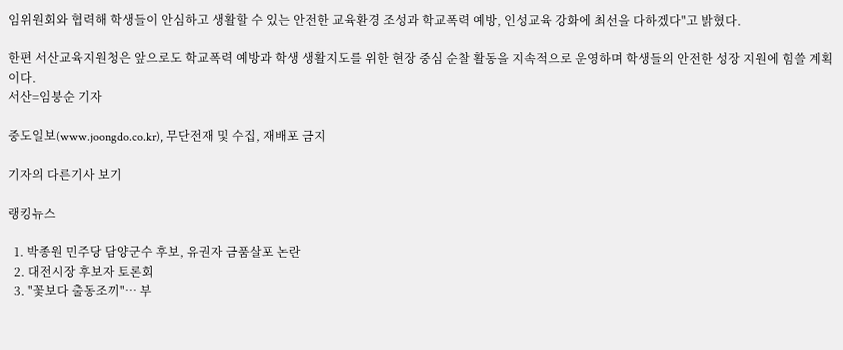임위원회와 협력해 학생들이 안심하고 생활할 수 있는 안전한 교육환경 조성과 학교폭력 예방, 인성교육 강화에 최선을 다하겠다"고 밝혔다.

한편 서산교육지원청은 앞으로도 학교폭력 예방과 학생 생활지도를 위한 현장 중심 순찰 활동을 지속적으로 운영하며 학생들의 안전한 성장 지원에 힘쓸 계획이다.
서산=임붕순 기자

중도일보(www.joongdo.co.kr), 무단전재 및 수집, 재배포 금지

기자의 다른기사 보기

랭킹뉴스

  1. 박종원 민주당 담양군수 후보, 유권자 금품살포 논란
  2. 대전시장 후보자 토론회
  3. "꽃보다 출동조끼"… 부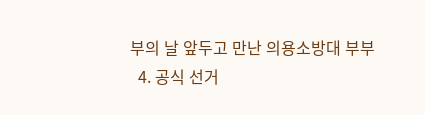부의 날 앞두고 만난 의용소방대 부부
  4. 공식 선거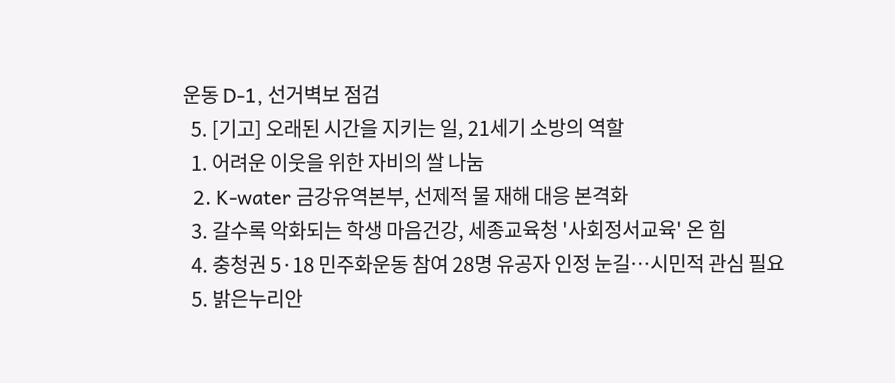운동 D-1, 선거벽보 점검
  5. [기고] 오래된 시간을 지키는 일, 21세기 소방의 역할
  1. 어려운 이웃을 위한 자비의 쌀 나눔
  2. K-water 금강유역본부, 선제적 물 재해 대응 본격화
  3. 갈수록 악화되는 학생 마음건강, 세종교육청 '사회정서교육' 온 힘
  4. 충청권 5·18 민주화운동 참여 28명 유공자 인정 눈길…시민적 관심 필요
  5. 밝은누리안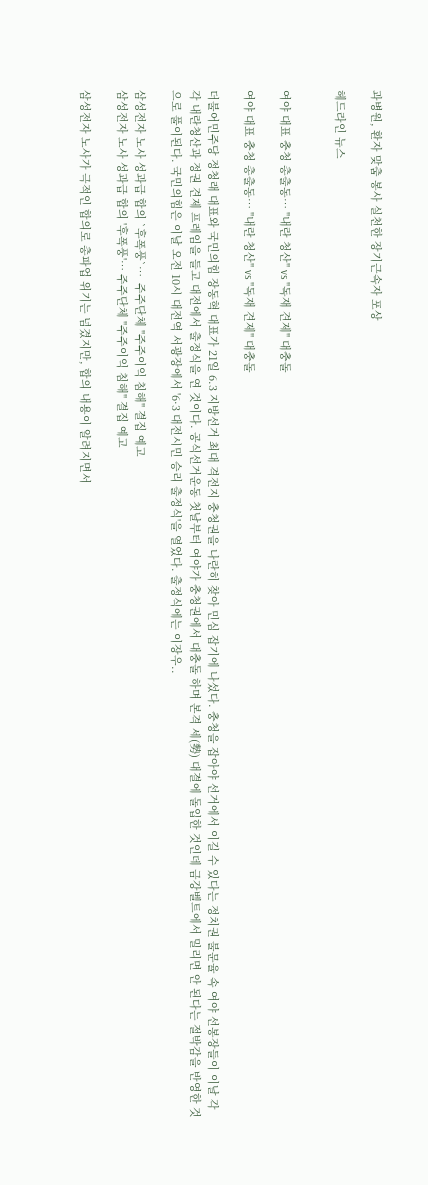과병원, 환자 맞춤 봉사 실천한 장기근속자 포상

헤드라인 뉴스


여야 대표 충청 총출동… "내란 청산" vs "독재 견제" 대충돌

여야 대표 충청 총출동… "내란 청산" vs "독재 견제" 대충돌

더불어민주당 정청래 대표와 국민의힘 장동혁 대표가 21일 6.3 지방선거 최대 격전지 충청권을 나란히 찾아 민심 잡기에 나섰다. 충청을 잡아야 선거에서 이길 수 있다는 정치권 불문율 속 여야 선봉장들이 이날 각각 내란청산과 정권 견제 프레임을 들고 대전에서 출정식을 연 것이다. 공식선거운동 첫날부터 여야가 충청권에서 대충돌 하며 본격 세(勢) 대결에 돌입한 것인데 금강벨트에서 밀리면 안 된다는 절박감을 반영한 것으로 풀이된다. 국민의힘은 이날 오전 10시 대전역 서광장에서 '6·3 대전시민 승리 출정식'을 열었다. 출정식에는 이장우..

삼성전자 노사 성과급 합의 `후폭풍`…  주주단체 "주주이익 침해" 결집 예고
삼성전자 노사 성과급 합의 '후폭풍'… 주주단체 "주주이익 침해" 결집 예고

삼성전자 노사가 극적인 합의로 총파업 위기는 넘겼지만, 합의 내용이 알려지면서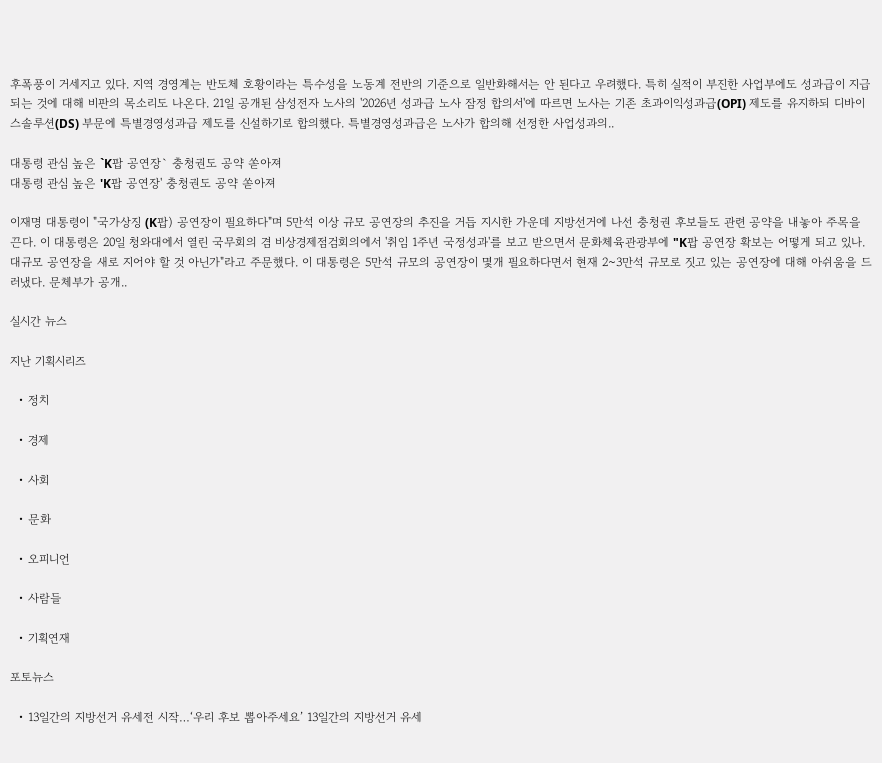후폭풍이 거세지고 있다. 지역 경영계는 반도체 호황이라는 특수성을 노동계 전반의 기준으로 일반화해서는 안 된다고 우려했다. 특히 실적이 부진한 사업부에도 성과급이 지급되는 것에 대해 비판의 목소리도 나온다. 21일 공개된 삼성전자 노사의 '2026년 성과급 노사 잠정 합의서'에 따르면 노사는 기존 초과이익성과급(OPI) 제도를 유지하되 디바이스솔루션(DS) 부문에 특별경영성과급 제도를 신설하기로 합의했다. 특별경영성과급은 노사가 합의해 선정한 사업성과의..

대통령 관심 높은 `K팝 공연장` 충청권도 공약 쏟아져
대통령 관심 높은 'K팝 공연장' 충청권도 공약 쏟아져

이재명 대통령이 "국가상징 (K팝) 공연장이 필요하다"며 5만석 이상 규모 공연장의 추진을 거듭 지시한 가운데 지방선거에 나선 충청권 후보들도 관련 공약을 내놓아 주목을 끈다. 이 대통령은 20일 청와대에서 열린 국무회의 겸 비상경제점검회의에서 '취임 1주년 국정성과'를 보고 받으면서 문화체육관광부에 "K팝 공연장 확보는 어떻게 되고 있나. 대규모 공연장을 새로 지어야 할 것 아닌가"라고 주문했다. 이 대통령은 5만석 규모의 공연장이 몇개 필요하다면서 현재 2~3만석 규모로 짓고 있는 공연장에 대해 아쉬움을 드러냈다. 문체부가 공개..

실시간 뉴스

지난 기획시리즈

  • 정치

  • 경제

  • 사회

  • 문화

  • 오피니언

  • 사람들

  • 기획연재

포토뉴스

  • 13일간의 지방선거 유세전 시작…‘우리 후보 뽑아주세요’ 13일간의 지방선거 유세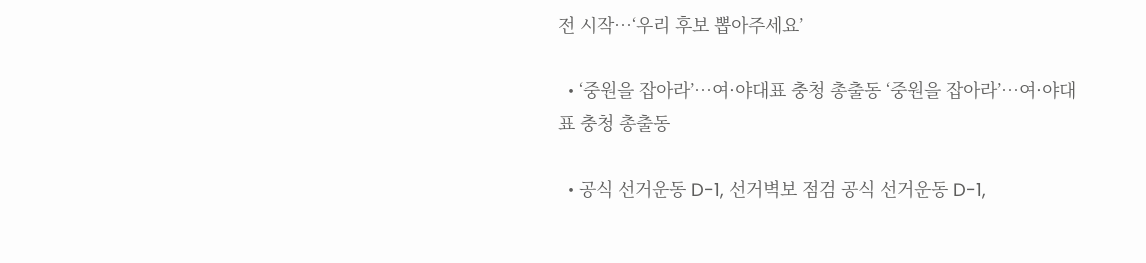전 시작…‘우리 후보 뽑아주세요’

  • ‘중원을 잡아라’…여·야대표 충청 총출동 ‘중원을 잡아라’…여·야대표 충청 총출동

  • 공식 선거운동 D-1, 선거벽보 점검 공식 선거운동 D-1,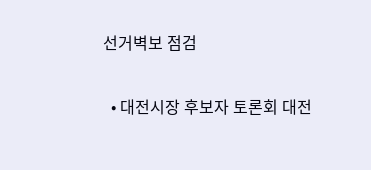선거벽보 점검

  • 대전시장 후보자 토론회 대전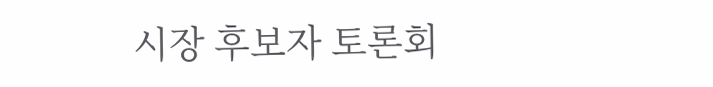시장 후보자 토론회